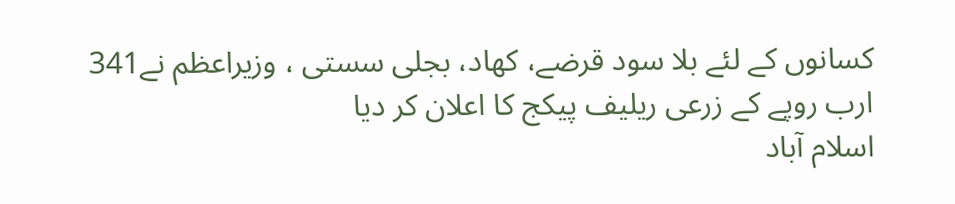کسانوں کے لئے بلا سود قرضے، کھاد، بجلی سستی ، وزیراعظم نے341 ارب روپے کے زرعی ریلیف پیکج کا اعلان کر دیا
اسلام آباد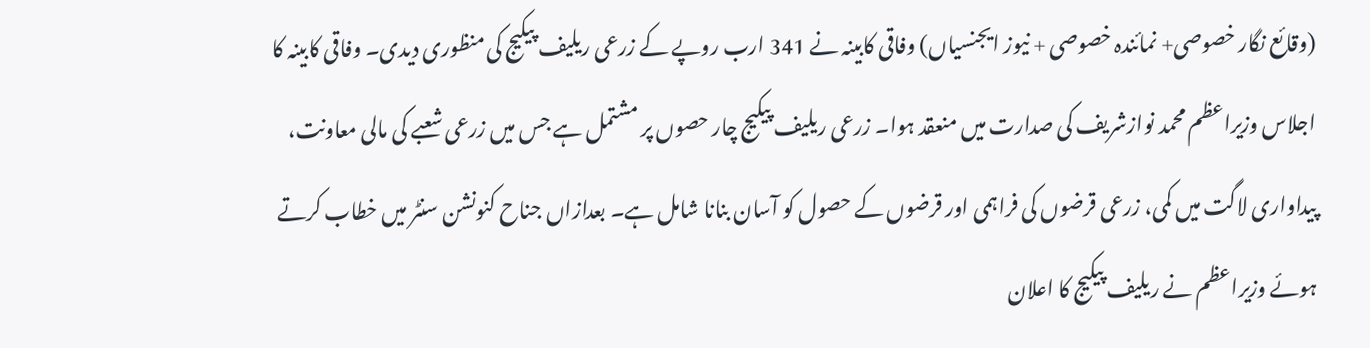(وقائع نگار خصوصی+ نمائندہ خصوصی + نیوز ایجنسیاں) وفاقی کابینہ نے 341 ارب روپے کے زرعی ریلیف پیکیج کی منظوری دیدی۔ وفاقی کابینہ کا اجلاس وزیراعظم محمد نوازشریف کی صدارت میں منعقد ہوا۔ زرعی ریلیف پیکیج چار حصوں پر مشتمل ہے جس میں زرعی شعبے کی مالی معاونت، پیداواری لاگت میں کمی، زرعی قرضوں کی فراہمی اور قرضوں کے حصول کو آسان بنانا شامل ہے۔ بعدازاں جناح کنونشن سنٹر میں خطاب کرتے ہوئے وزیراعظم نے ریلیف پیکیج کا اعلان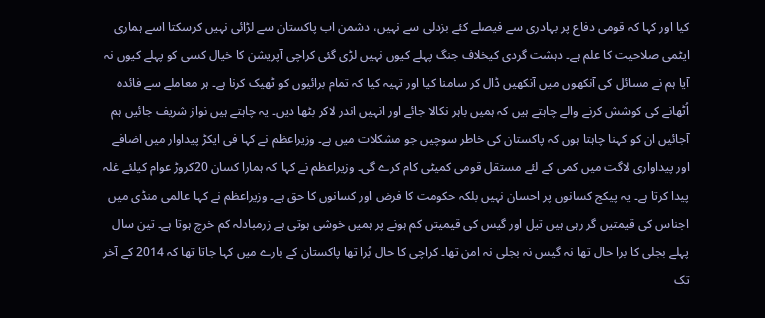کیا اور کہا کہ قومی دفاع پر بہادری سے فیصلے کئے بزدلی سے نہیں، دشمن اب پاکستان سے لڑائی نہیں کرسکتا اسے ہماری ایٹمی صلاحیت کا علم ہے۔ دہشت گردی کیخلاف جنگ پہلے کیوں نہیں لڑی گئی کراچی آپریشن کا خیال کسی کو پہلے کیوں نہ آیا ہم نے مسائل کی آنکھوں میں آنکھیں ڈال کر سامنا کیا اور تہیہ کیا کہ تمام برائیوں کو ٹھیک کرنا ہے۔ ہر معاملے سے فائدہ اُٹھانے کی کوشش کرنے والے چاہتے ہیں کہ ہمیں باہر نکالا جائے اور انہیں اندر لاکر بٹھا دیں۔ یہ چاہتے ہیں نواز شریف جائیں ہم آجائیں ان کو کہنا چاہتا ہوں کہ پاکستان کی خاطر سوچیں جو مشکلات میں ہے۔ وزیراعظم نے کہا فی ایکڑ پیداوار میں اضافے اور پیداواری لاگت میں کمی کے لئے مستقل قومی کمیٹی کام کرے گی۔ وزیراعظم نے کہا کہ ہمارا کسان 20کروڑ عوام کیلئے غلہ پیدا کرتا ہے۔ یہ پیکج کسانوں پر احسان نہیں بلکہ حکومت کا فرض اور کسانوں کا حق ہے۔ وزیراعظم نے کہا عالمی منڈی میں اجناس کی قیمتیں گر رہی ہیں تیل اور گیس کی قیمیتں کم ہونے پر ہمیں خوشی ہوتی ہے زرمبادلہ کم خرچ ہوتا ہے۔ تین سال پہلے بجلی کا برا حال تھا نہ گیس نہ بجلی نہ امن تھا۔ کراچی کا حال بُرا تھا پاکستان کے بارے میں کہا جاتا تھا کہ 2014 کے آخر تک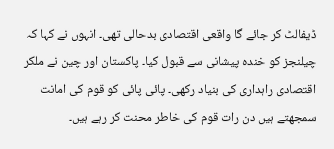ڈیفالٹ کر جائے گا واقعی اقتصادی بدحالی تھی۔ انہوں نے کہا کہ چیلنجز کو خندہ پیشانی سے قبول کیا۔ پاکستان اور چین نے ملکر اقتصادی راہداری کی بنیاد رکھی۔ پائی پائی کو قوم کی امانت سمجھتے ہیں دن رات قوم کی خاطر محنت کر رہے ہیں۔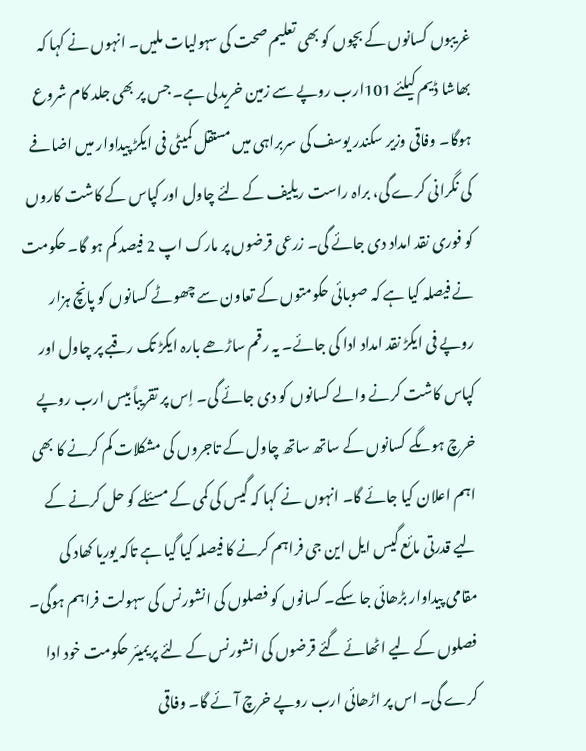غریبوں کسانوں کے بچوں کو بھی تعلیم صحت کی سہولیات ملیں۔ انہوں نے کہا کہ بھاشا ڈیم کیلئے 101ارب روپے سے زمین خریدلی ہے۔ جس پر بھی جلد کام شروع ہوگا۔ وفاقی وزیر سکندر یوسف کی سربراہی میں مستقل کمیٹی فی ایکڑ پیداوار میں اضافے کی نگرانی کرے گی، براہ راست ریلیف کے لئے چاول اور کپاس کے کاشت کاروں کو فوری نقد امداد دی جائے گی۔ زرعی قرضوں پر مارک اپ 2 فیصد کم ہو گا۔ حکومت نے فیصلہ کیا ہے کہ صوبائی حکومتوں کے تعاون سے چھوٹے کسانوں کو پانچ ہزار روپے فی ایکڑ نقد امداد ادا کی جائے۔ یہ رقم ساڑھے بارہ ایکڑ تک رقبے پر چاول اور کپاس کاشت کرنے والے کسانوں کو دی جائے گی۔ اِس پر تقریباً بیس ارب روپے خرچ ہوںگے کسانوں کے ساتھ ساتھ چاول کے تاجروں کی مشکلات کم کرنے کا بھی اہم اعلان کیا جائے گا۔ انہوں نے کہا کہ گیس کی کمی کے مسئلے کو حل کرنے کے لیے قدرتی مائع گیس ایل این جی فراہم کرنے کا فیصلہ کیا گیا ہے تاکہ یوریا کھاد کی مقامی پیداوار بڑھائی جا سکے۔ کسانوں کو فصلوں کی انشورنس کی سہولت فراہم ہوگی۔ فصلوں کے لیے اٹھائے گئے قرضوں کی انشورنس کے لئے پریمیئر حکومت خود ادا کرے گی۔ اس پر اڑھائی ارب روپے خرچ آئے گا۔ وفاقی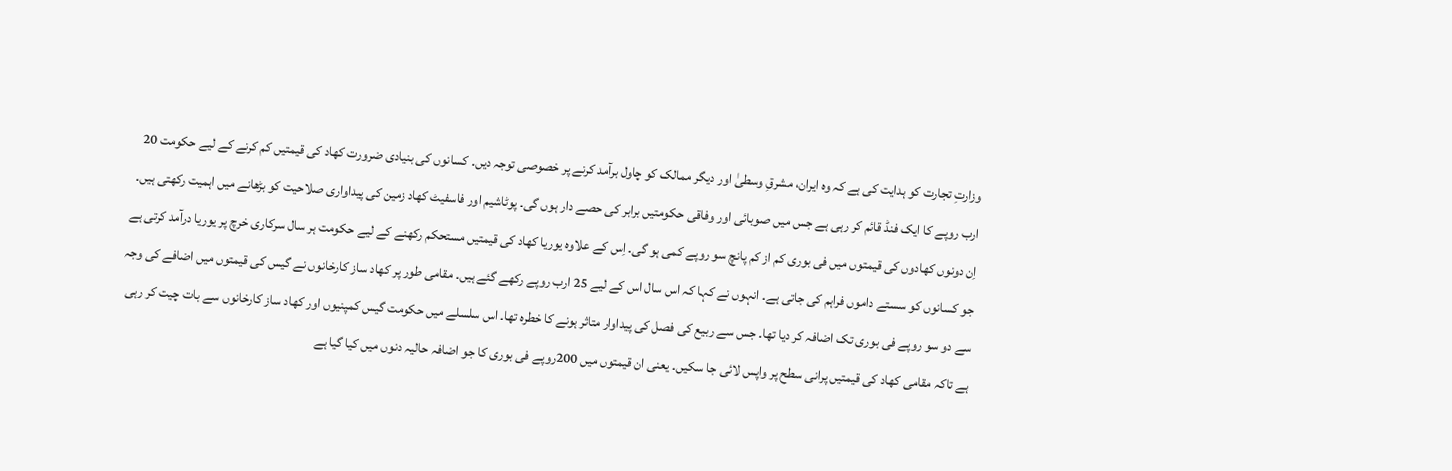وزارتِ تجارت کو ہدایت کی ہے کہ وہ ایران، مشرقِ وسطیٰ اور دیگر ممالک کو چاول برآمد کرنے پر خصوصی توجہ دیں۔ کسانوں کی بنیادی ضرورت کھاد کی قیمتیں کم کرنے کے لیے حکومت 20 ارب روپے کا ایک فنڈ قائم کر رہی ہے جس میں صوبائی اور وفاقی حکومتیں برابر کی حصے دار ہوں گی۔ پوٹاشیم اور فاسفیٹ کھاد زمین کی پیداواری صلاحیت کو بڑھانے میں اہمیت رکھتی ہیں۔ اِن دونوں کھادوں کی قیمتوں میں فی بوری کم از کم پانچ سو روپے کمی ہو گی۔ اِس کے علاوہ یوریا کھاد کی قیمتیں مستحکم رکھنے کے لیے حکومت ہر سال سرکاری خرچ پر یوریا درآمد کرتی ہے جو کسانوں کو سستے داموں فراہم کی جاتی ہے۔ انہوں نے کہا کہ اس سال اس کے لیے 25 ارب روپے رکھے گئے ہیں۔ مقامی طور پر کھاد ساز کارخانوں نے گیس کی قیمتوں میں اضافے کی وجہ سے دو سو روپے فی بوری تک اضافہ کر دیا تھا۔ جس سے ربیع کی فصل کی پیداوار متاثر ہونے کا خطرہ تھا۔ اس سلسلے میں حکومت گیس کمپنیوں اور کھاد ساز کارخانوں سے بات چیت کر رہی ہے تاکہ مقامی کھاد کی قیمتیں پرانی سطح پر واپس لائی جا سکیں۔ یعنی ان قیمتوں میں 200روپے فی بوری کا جو اضافہ حالیہ دنوں میں کیا گیا ہے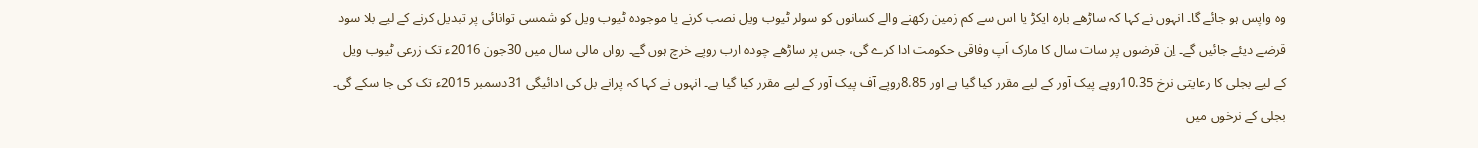وہ واپس ہو جائے گا۔ انہوں نے کہا کہ ساڑھے بارہ ایکڑ یا اس سے کم زمین رکھنے والے کسانوں کو سولر ٹیوب ویل نصب کرنے یا موجودہ ٹیوب ویل کو شمسی توانائی پر تبدیل کرنے کے لیے بلا سود قرضے دیئے جائیں گے۔ اِن قرضوں پر سات سال کا مارک اَپ وفاقی حکومت ادا کرے گی، جس پر ساڑھے چودہ ارب روپے خرچ ہوں گے۔ رواں مالی سال میں 30جون 2016ء تک زرعی ٹیوب ویل کے لیے بجلی کا رعایتی نرخ 10.35روپے پیک آور کے لیے مقرر کیا گیا ہے اور 8.85روپے آف پیک آور کے لیے مقرر کیا گیا ہے۔ انہوں نے کہا کہ پرانے بل کی ادائیگی 31دسمبر 2015ء تک کی جا سکے گی۔ بجلی کے نرخوں میں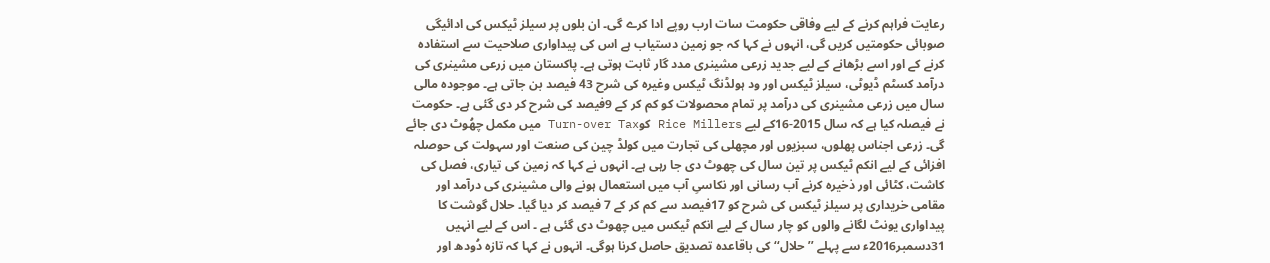رعایت فراہم کرنے کے لیے وفاقی حکومت سات ارب روپے ادا کرے گی۔ ان بلوں پر سیلز ٹیکس کی ادائیگی صوبائی حکومتیں کریں گی، انہوں نے کہا کہ جو زمین دستیاب ہے اس کی پیداواری صلاحیت سے استفادہ کرنے کے اور اسے بڑھانے کے لیے جدید زرعی مشینری مدد گار ثابت ہوتی ہے۔ پاکستان میں زرعی مشینری کی درآمد کسٹم ڈیوٹی، سیلز ٹیکس اور ود ہولڈنگ ٹیکس وغیرہ کی شرح 43 فیصد بن جاتی ہے۔ موجودہ مالی سال میں زرعی مشینری کی درآمد پر تمام محصولات کو کم کر کے 9فیصد کی شرح کر دی گئی ہے۔ حکومت نے فیصلہ کیا ہے کہ سال 2015-16کے لیے Rice Millers کوTurn-over Tax میں مکمل چھُوٹ دی جائے گی۔ زرعی اجناس پھلوں، سبزیوں اور مچھلی کی تجارت میں کولڈ چین کی صنعت اور سہولت کی حوصلہ افزائی کے لیے انکم ٹیکس پر تین سال کی چھوٹ دی جا رہی ہے۔ انہوں نے کہا کہ زمین کی تیاری، فصل کی کاشت، کٹائی اور ذخیرہ کرنے آب رسانی اور نکاسیِ آب میں استعمال ہونے والی مشینری کی درآمد اور مقامی خریداری پر سیلز ٹیکس کی شرح کو 17فیصد سے کم کر کے 7 فیصد کر دیا گیا۔ حلال گوشت کا پیداواری یونٹ لگانے والوں کو چار سال کے لیے انکم ٹیکس میں چھوٹ دی گئی ہے ۔ اس کے لیے انہیں 31دسمبر2016ء سے پہلے ’’حلال‘‘ کی باقاعدہ تصدیق حاصل کرنا ہوگی۔ انہوں نے کہا کہ تازہ دُودھ اور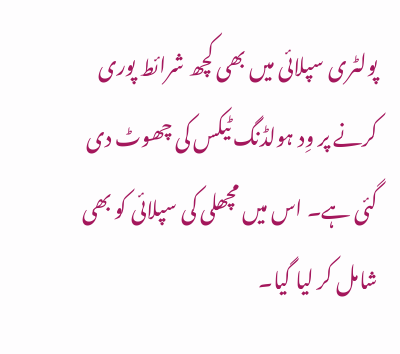پولٹری سپلائی میں بھی کچھ شرائط پوری کرنے پر وِد ہولڈنگ ٹیکس کی چھوٹ دی گئی ہے۔ اس میں مچھلی کی سپلائی کو بھی شامل کر لیا گیا۔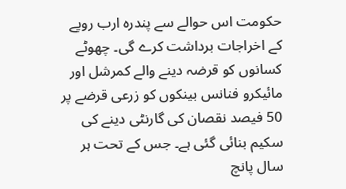حکومت اس حوالے سے پندرہ ارب روپے کے اخراجات برداشت کرے گی۔ چھوٹے کسانوں کو قرضہ دینے والے کمرشل اور مائیکرو فنانس بینکوں کو زرعی قرضے پر 50 فیصد نقصان کی گارنٹی دینے کی سکیم بنائی گئی ہے۔ جس کے تحت ہر سال پانچ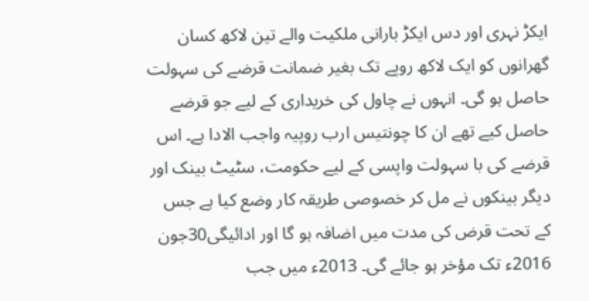ایکڑ نہری اور دس ایکڑ بارانی ملکیت والے تین لاکھ کسان گھرانوں کو ایک لاکھ روپے تک بغیر ضمانت قرضے کی سہولت حاصل ہو گی۔ انہوں نے چاول کی خریداری کے لیے جو قرضے حاصل کیے تھے ان کا چونتیس ارب روپیہ واجب الادا ہے۔ اس قرضے کی با سہولت واپسی کے لیے حکومت، سٹیٹ بینک اور دیگر بینکوں نے مل کر خصوصی طریقہ کار وضع کیا ہے جس کے تحت قرض کی مدت میں اضافہ ہو گا اور ادائیگی30جون 2016ء تک مؤخر ہو جائے گی۔ 2013ء میں جب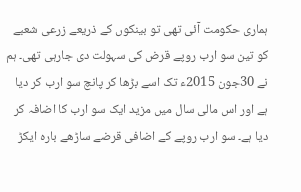ہماری حکومت آئی تھی تو بینکوں کے ذریعے زرعی شعبے کو تین سو ارب روپے قرض کی سہولت دی جارہی تھی۔ ہم نے 30جون 2015ء تک اسے بڑھا کر پانچ سو ارب کر دیا ہے اور اس مالی سال میں مزید ایک سو ارب کا اضافہ کر دیا ہے۔ سو ارب روپے کے اضافی قرضے ساڑھے بارہ ایکڑ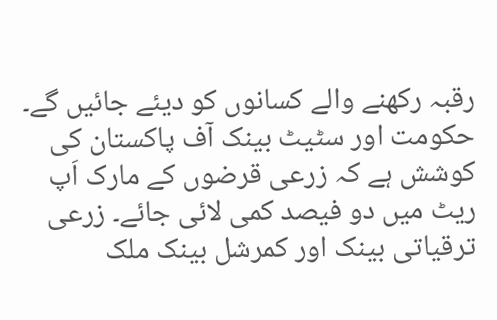رقبہ رکھنے والے کسانوں کو دیئے جائیں گے۔ حکومت اور سٹیٹ بینک آف پاکستان کی کوشش ہے کہ زرعی قرضوں کے مارک اَپ ریٹ میں دو فیصد کمی لائی جائے۔ زرعی ترقیاتی بینک اور کمرشل بینک ملک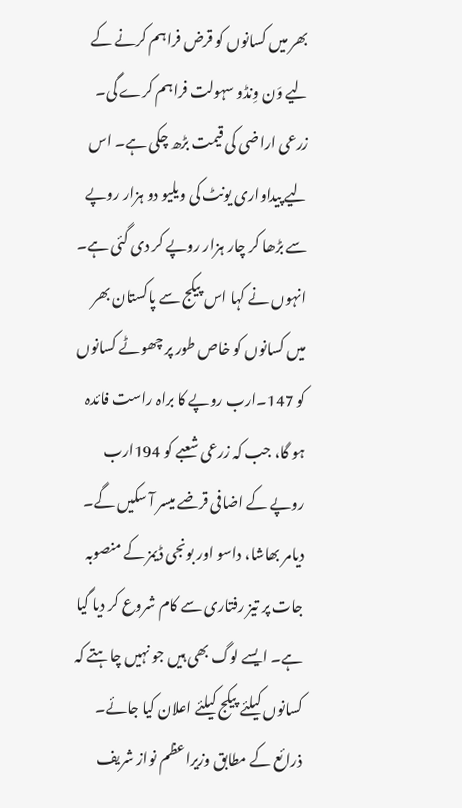بھر میں کسانوں کو قرض فراہم کرنے کے لیے وَن وِنڈو سہولت فراہم کرے گی۔ زرعی اراضی کی قیمت بڑھ چکی ہے۔ اس لیے پیداواری یونٹ کی ویلیو دو ہزار روپے سے بڑھا کر چار ہزار روپے کر دی گئی ہے۔ انہوں نے کہا اس پیکج سے پاکستان بھر میں کسانوں کو خاص طور پر چھوٹے کسانوں کو 147۔ارب روپے کا براہ راست فائدہ ہو گا، جب کہ زرعی شعبے کو 194ارب روپے کے اضافی قرضے میسر آ سکیں گے۔ دیامر بھاشا، داسو اور بونجی ڈیمز کے منصوبہ جات پر تیز رفتاری سے کام شروع کر دیا گیا ہے۔ ایسے لوگ بھی ہیں جو نہیں چاہتے کہ کسانوں کیلئے پیکج کیلئے اعلان کیا جائے۔ ذرائع کے مطابق وزیراعظم نواز شریف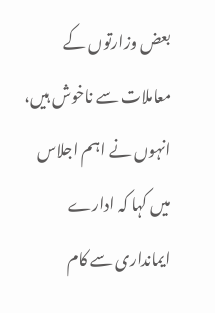بعض وزارتوں کے معاملات سے ناخوش ہیں، انہوں نے اہم اجلاس میں کہا کہ ادارے ایمانداری سے کام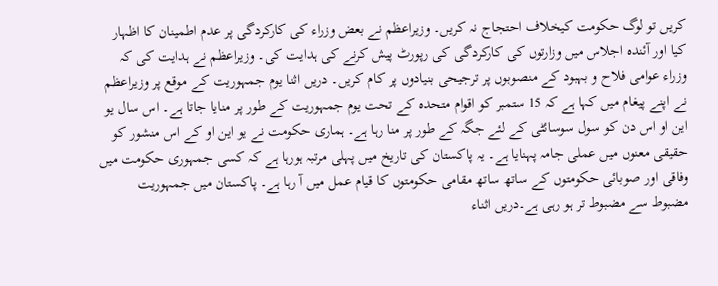کریں تو لوگ حکومت کیخلاف احتجاج نہ کریں۔ وزیراعظم نے بعض وزراء کی کارکردگی پر عدم اطمینان کا اظہار کیا اور آئندہ اجلاس میں وزارتوں کی کارکردگی کی رپورٹ پیش کرنے کی ہدایت کی۔ وزیراعظم نے ہدایت کی کہ وزراء عوامی فلاح و بہبود کے منصوبوں پر ترجیحی بنیادوں پر کام کریں۔ دریں اثنا یوم جمہوریت کے موقع پر وزیراعظم نے اپنے پیغام میں کہا ہے کہ 15 ستمبر کو اقوام متحدہ کے تحت یوم جمہوریت کے طور پر منایا جاتا ہے۔ اس سال یو این او اس دن کو سول سوسائٹی کے لئے جگہ کے طور پر منا رہا ہے۔ ہماری حکومت نے یو این او کے اس منشور کو حقیقی معنوں میں عملی جامہ پہنایا ہے۔ یہ پاکستان کی تاریخ میں پہلی مرتبہ ہورہا ہے کہ کسی جمہوری حکومت میں وفاقی اور صوبائی حکومتوں کے ساتھ ساتھ مقامی حکومتوں کا قیام عمل میں آ رہا ہے۔ پاکستان میں جمہوریت مضبوط سے مضبوط تر ہو رہی ہے۔دریں اثناء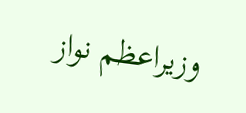وزیراعظم نواز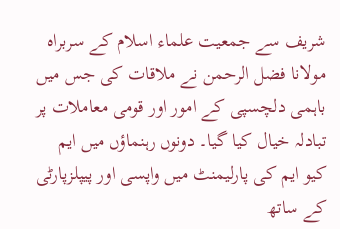شریف سے جمعیت علماء اسلام کے سربراہ مولانا فضل الرحمن نے ملاقات کی جس میں باہمی دلچسپی کے امور اور قومی معاملات پر تبادلہ خیال کیا گیا۔ دونوں رہنماؤں میں ایم کیو ایم کی پارلیمنٹ میں واپسی اور پیپلزپارٹی کے ساتھ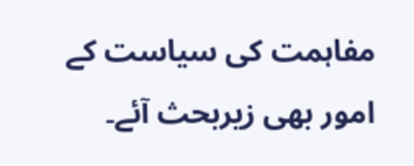مفاہمت کی سیاست کے امور بھی زیربحث آئے۔